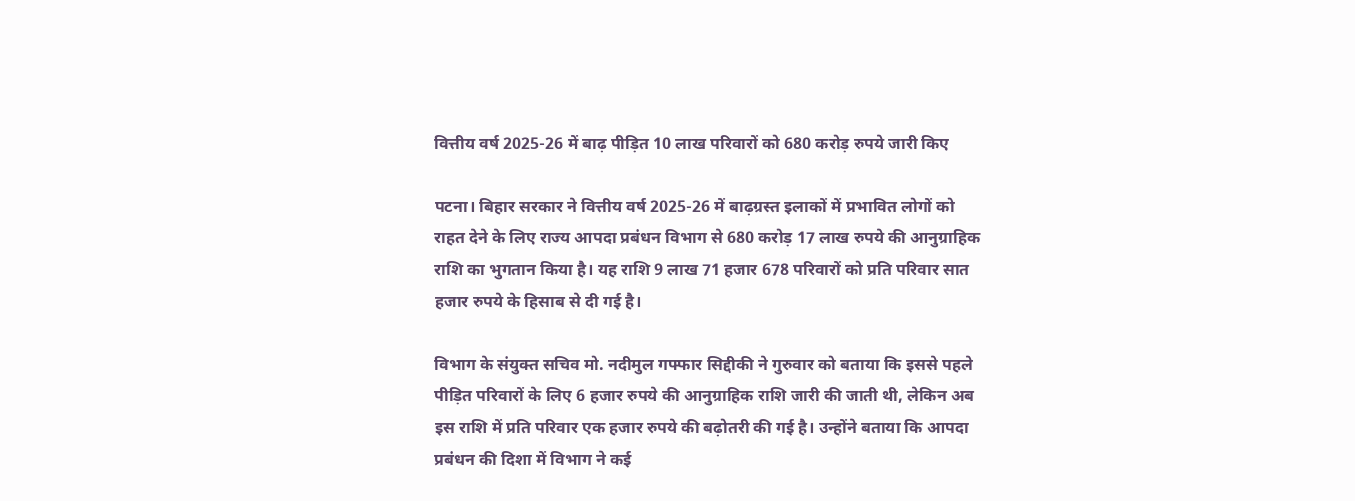वित्तीय वर्ष 2025-26 में बाढ़ पीड़ित 10 लाख परिवारों को 680 करोड़ रुपये जारी किए

पटना। बिहार सरकार ने वित्तीय वर्ष 2025-26 में बाढ़ग्रस्त इलाकों में प्रभावित लोगों को राहत देने के लिए राज्य आपदा प्रबंधन विभाग से 680 करोड़ 17 लाख रुपये की आनुग्राहिक राशि का भुगतान किया है। यह राशि 9 लाख 71 हजार 678 परिवारों को प्रति परिवार सात हजार रुपये के हिसाब से दी गई है।

विभाग के संयुक्त सचिव मो. नदीमुल गफ्फार सिद्दीकी ने गुरुवार को बताया कि इससे पहले पीड़ित परिवारों के लिए 6 हजार रुपये की आनुग्राहिक राशि जारी की जाती थी, लेकिन अब इस राशि में प्रति परिवार एक हजार रुपये की बढ़ोतरी की गई है। उन्होंने बताया कि आपदा प्रबंधन की दिशा में विभाग ने कई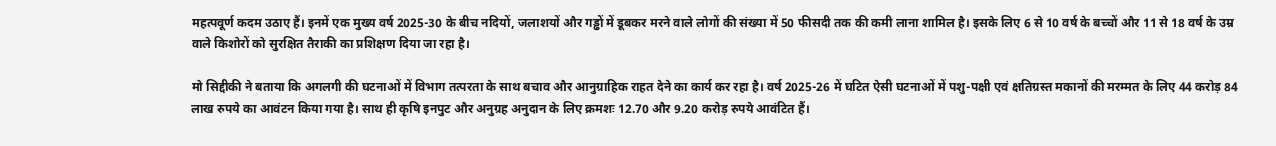महत्पवूर्ण कदम उठाए हैं। इनमें एक मुख्य वर्ष 2025-30 के बीच नदियों, जलाशयों और गड्ढों में डूबकर मरने वाले लोगों की संख्या में 50 फीसदी तक की कमी लाना शामिल है। इसके लिए 6 से 10 वर्ष के बच्चों और 11 से 18 वर्ष के उम्र वाले किशोरों को सुरक्षित तैराकी का प्रशिक्षण दिया जा रहा है।

मो सिद्दीकी ने बताया कि अगलगी की घटनाओं में विभाग तत्परता के साथ बचाव और आनुग्राहिक राहत देने का कार्य कर रहा है। वर्ष 2025-26 में घटित ऐसी घटनाओं में पशु-पक्षी एवं क्षतिग्रस्त मकानों की मरम्मत के लिए 44 करोड़ 84 लाख रुपये का आवंटन किया गया है। साथ ही कृषि इनपुट और अनुग्रह अनुदान के लिए क्रमशः 12.70 और 9.20 करोड़ रुपये आवंटित हैं।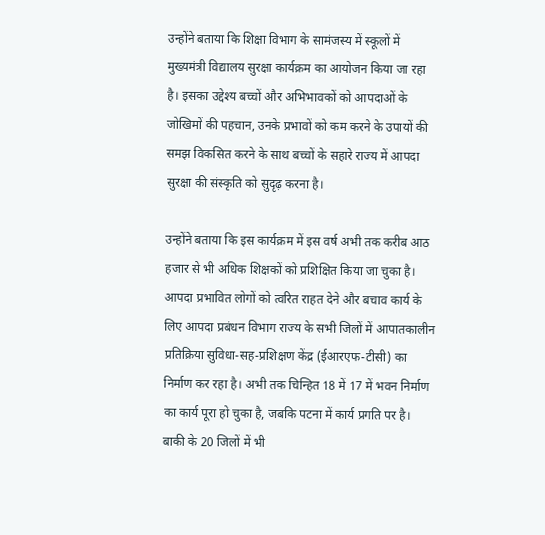उन्होंने बताया कि शिक्षा विभाग के सामंजस्य में स्कूलों में मुख्यमंत्री विद्यालय सुरक्षा कार्यक्रम का आयोजन किया जा रहा है। इसका उद्देश्य बच्चों और अभिभावकों को आपदाओं के जोखिमों की पहचान, उनके प्रभावों को कम करने के उपायों की समझ विकसित करने के साथ बच्चों के सहारे राज्य में आपदा सुरक्षा की संस्कृति को सुदृढ़ करना है।

उन्होंने बताया कि इस कार्यक्रम में इस वर्ष अभी तक करीब आठ हजार से भी अधिक शिक्षकों को प्रशिक्षित किया जा चुका है। आपदा प्रभावित लोगों को त्वरित राहत देने और बचाव कार्य के लिए आपदा प्रबंधन विभाग राज्य के सभी जिलों में आपातकालीन प्रतिक्रिया सुविधा-सह-प्रशिक्षण केंद्र (ईआरएफ-टीसी) का निर्माण कर रहा है। अभी तक चिन्हित 18 में 17 में भवन निर्माण का कार्य पूरा हो चुका है, जबकि पटना में कार्य प्रगति पर है। बाकी के 20 जिलों में भी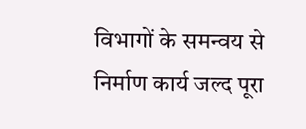विभागों के समन्वय से निर्माण कार्य जल्द पूरा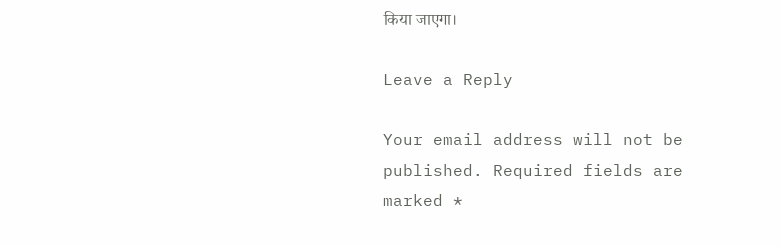किया जाएगा।

Leave a Reply

Your email address will not be published. Required fields are marked *